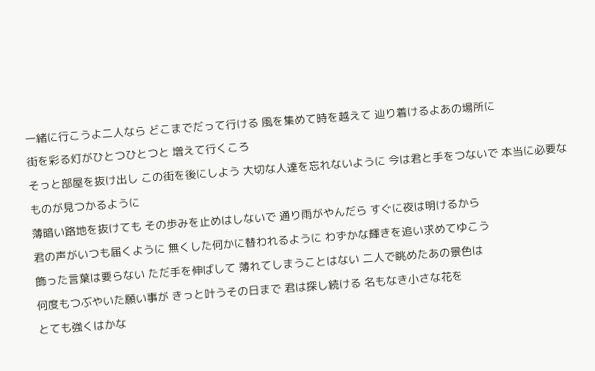一緒に行こうよ二人なら どこまでだって行ける 風を集めて時を越えて 辿り着けるよあの場所に
街を彩る灯がひとつひとつと 増えて行くころ
そっと部屋を抜け出し この街を後にしよう 大切な人達を忘れないように 今は君と手をつないで 本当に必要なものが見つかるように
薄暗い路地を抜けても その歩みを止めはしないで 通り雨がやんだら すぐに夜は明けるから
君の声がいつも届くように 無くした何かに替われるように わずかな輝きを追い求めてゆこう
飾った言葉は要らない ただ手を伸ばして 薄れてしまうことはない 二人で眺めたあの景色は
何度もつぶやいた願い事が きっと叶うその日まで 君は探し続ける 名もなき小さな花を
とても強くはかな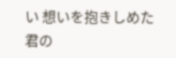い 想いを抱きしめた 君の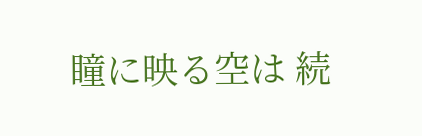瞳に映る空は 続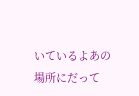いているよあの場所にだって